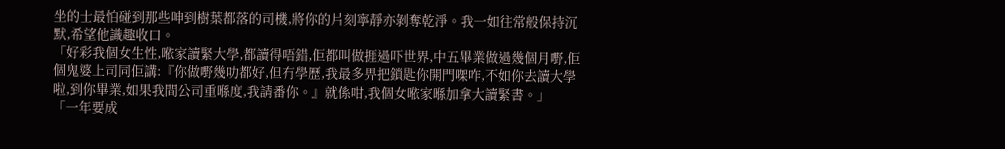坐的士最怕碰到那些呻到樹葉都落的司機,將你的片刻寧靜亦剝奪乾淨。我一如往常般保持沉默,希望他識趣收口。
「好彩我個女生性,𠵱家讀緊大學,都讀得唔錯,佢都叫做捱過吓世界,中五畢業做過幾個月嘢,佢個鬼婆上司同佢講:『你做嘢幾叻都好,但冇學歷,我最多畀把鎖匙你開門㗎咋,不如你去讀大學啦,到你畢業,如果我間公司重喺度,我請番你。』就係咁,我個女𠵱家喺加拿大讀緊書。」
「一年要成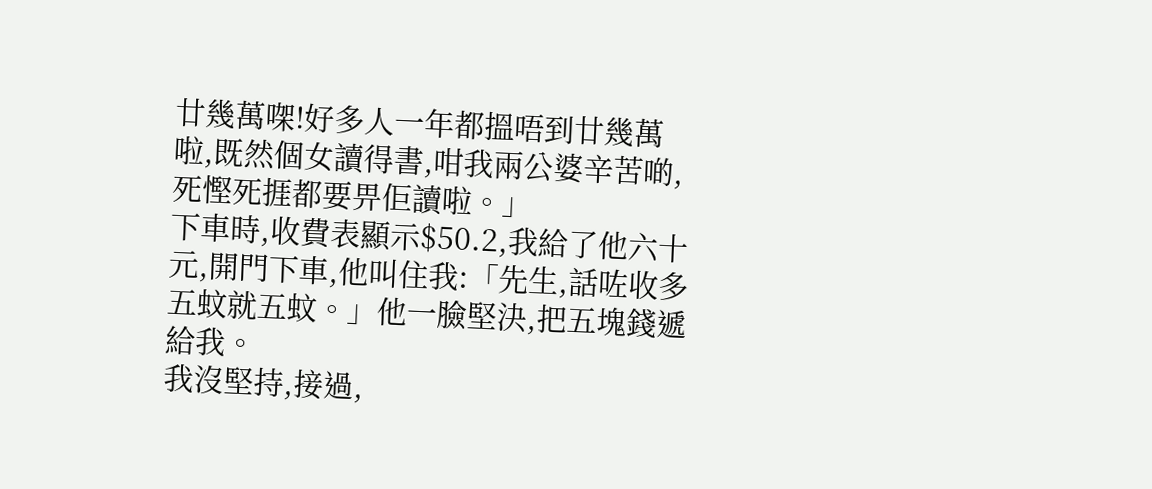廿幾萬㗎!好多人一年都搵唔到廿幾萬啦,既然個女讀得書,咁我兩公婆辛苦啲,死慳死捱都要畀佢讀啦。」
下車時,收費表顯示$50.2,我給了他六十元,開門下車,他叫住我:「先生,話咗收多五蚊就五蚊。」他一臉堅決,把五塊錢遞給我。
我沒堅持,接過,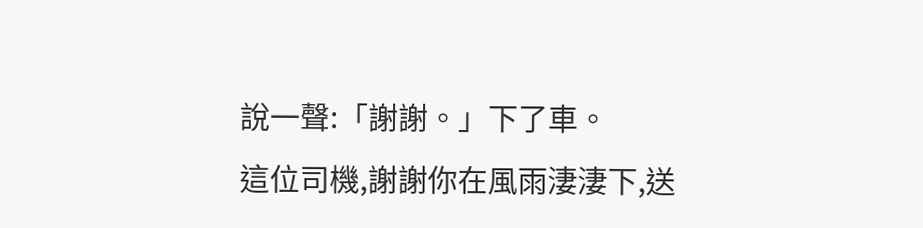說一聲:「謝謝。」下了車。
這位司機,謝謝你在風雨淒淒下,送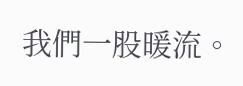我們一股暖流。